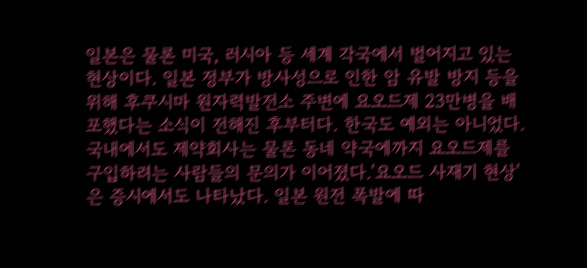일본은 물론 미국, 러시아 등 세계 각국에서 벌어지고 있는 현상이다. 일본 정부가 방사성으로 인한 암 유발 방지 등을 위해 후쿠시마 원자력발전소 주변에 요오드제 23만병을 배포했다는 소식이 전해진 후부터다. 한국도 예외는 아니었다. 국내에서도 제약회사는 물론 동네 약국에까지 요오드제를 구입하려는 사람들의 문의가 이어졌다.'요오드 사재기 현상'은 증시에서도 나타났다. 일본 원전 폭발에 따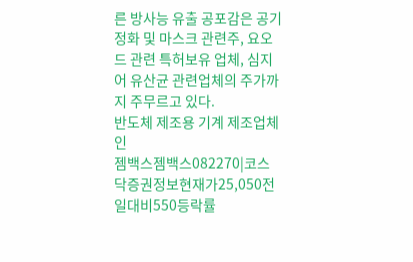른 방사능 유출 공포감은 공기정화 및 마스크 관련주, 요오드 관련 특허보유 업체, 심지어 유산균 관련업체의 주가까지 주무르고 있다.
반도체 제조용 기계 제조업체인
젬백스젬백스082270|코스닥증권정보현재가25,050전일대비550등락률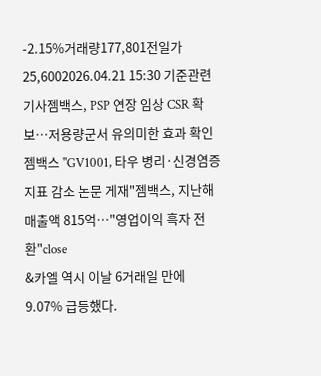-2.15%거래량177,801전일가25,6002026.04.21 15:30 기준관련기사젬백스, PSP 연장 임상 CSR 확보…저용량군서 유의미한 효과 확인젬백스 "GV1001, 타우 병리·신경염증지표 감소 논문 게재"젬백스, 지난해 매출액 815억…"영업이익 흑자 전환"close
&카엘 역시 이날 6거래일 만에 9.07% 급등했다.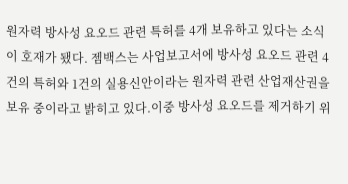원자력 방사성 요오드 관련 특허를 4개 보유하고 있다는 소식이 호재가 됐다. 젬백스는 사업보고서에 방사성 요오드 관련 4건의 특허와 1건의 실용신안이라는 원자력 관련 산업재산권을 보유 중이라고 밝히고 있다.이중 방사성 요오드를 제거하기 위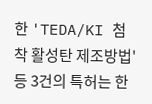한 'TEDA/KI 첨착 활성탄 제조방법' 등 3건의 특허는 한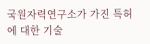국원자력연구소가 가진 특허에 대한 기술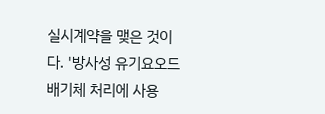실시계약을 맺은 것이다. '방사성 유기요오드 배기체 처리에 사용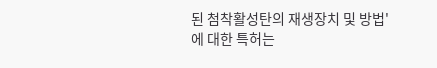된 첨착활성탄의 재생장치 및 방법'에 대한 특허는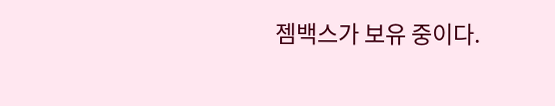젬백스가 보유 중이다.